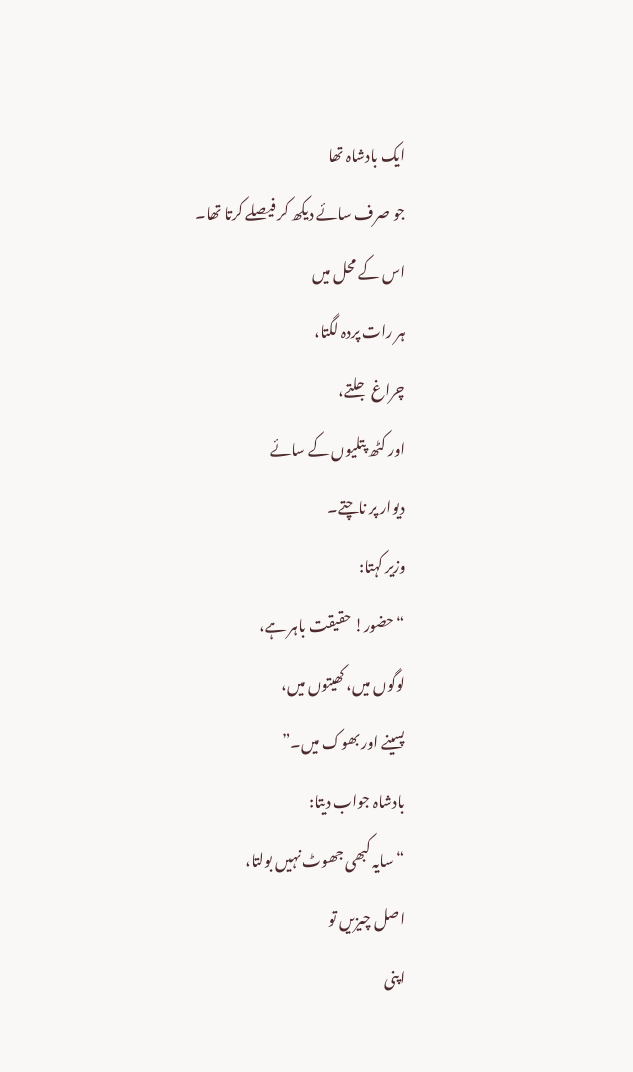ایک بادشاہ تھا
جو صرف سائے دیکھ کر فیصلے کرتا تھا۔
اس کے محل میں
ہر رات پردہ لگتا،
چراغ جلتے،
اور کٹھ پتلیوں کے سائے
دیوار پر ناچتے۔
وزیر کہتا:
“حضور! حقیقت باہر ہے،
لوگوں میں، کھیتوں میں،
پسینے اور بھوک میں۔”
بادشاہ جواب دیتا:
“سایہ کبھی جھوٹ نہیں بولتا،
اصل چیزیں تو
اپنی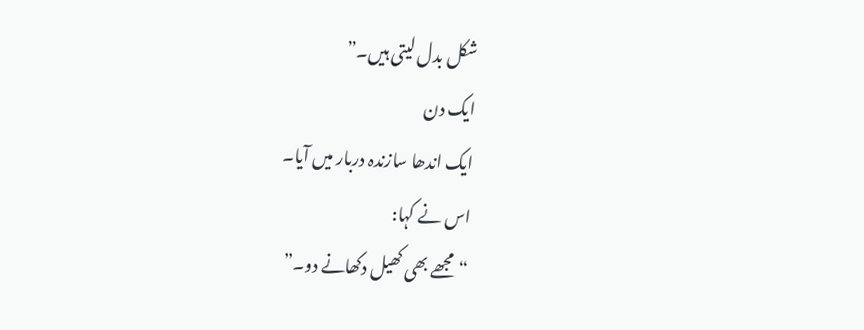شکل بدل لیتی ہیں۔”
ایک دن
ایک اندھا سازندہ دربار میں آیا۔
اس نے کہا:
“مجھے بھی کھیل دکھانے دو۔”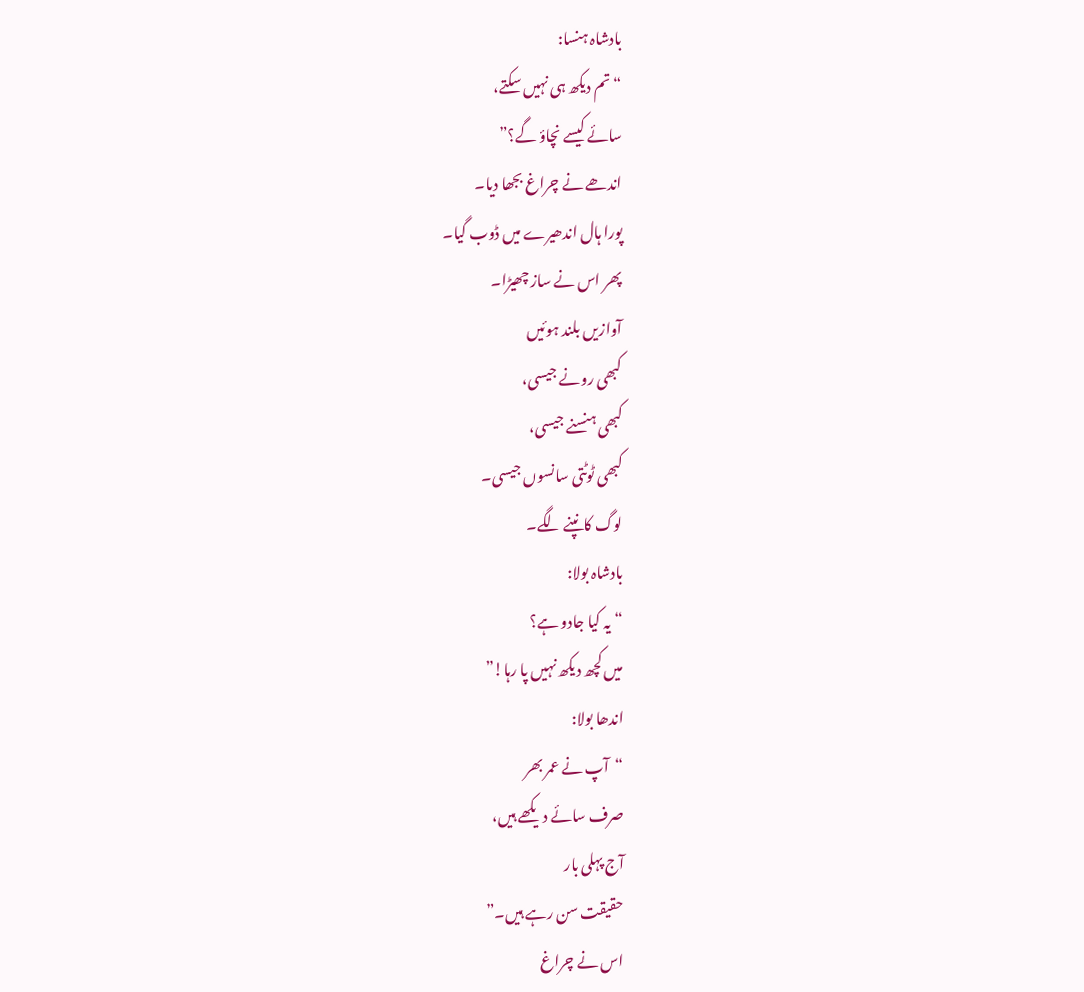بادشاہ ہنسا:
“تم دیکھ ہی نہیں سکتے،
سائے کیسے نچاؤ گے؟”
اندھے نے چراغ بجھا دیا۔
پورا ہال اندھیرے میں ڈوب گیا۔
پھر اس نے ساز چھیڑا۔
آوازیں بلند ہوئیں
کبھی رونے جیسی،
کبھی ہنسنے جیسی،
کبھی ٹوٹتی سانسوں جیسی۔
لوگ کانپنے لگے۔
بادشاہ بولا:
“یہ کیا جادو ہے؟
میں کچھ دیکھ نہیں پا رہا!”
اندھا بولا:
“آپ نے عمر بھر
صرف سائے دیکھے ہیں،
آج پہلی بار
حقیقت سن رہے ہیں۔”
اس نے چراغ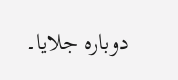دوبارہ جلایا۔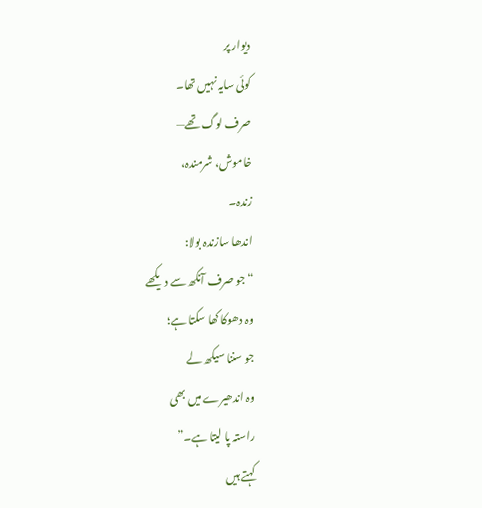دیوار پر
کوئی سایہ نہیں تھا۔
صرف لوگ تھے—
خاموش، شرمندہ،
زندہ۔
اندھا سازندہ بولا:
“جو صرف آنکھ سے دیکھے
وہ دھوکا کھا سکتا ہے؛
جو سننا سیکھ لے
وہ اندھیرے میں بھی
راستہ پا لیتا ہے۔”
کہتے ہیں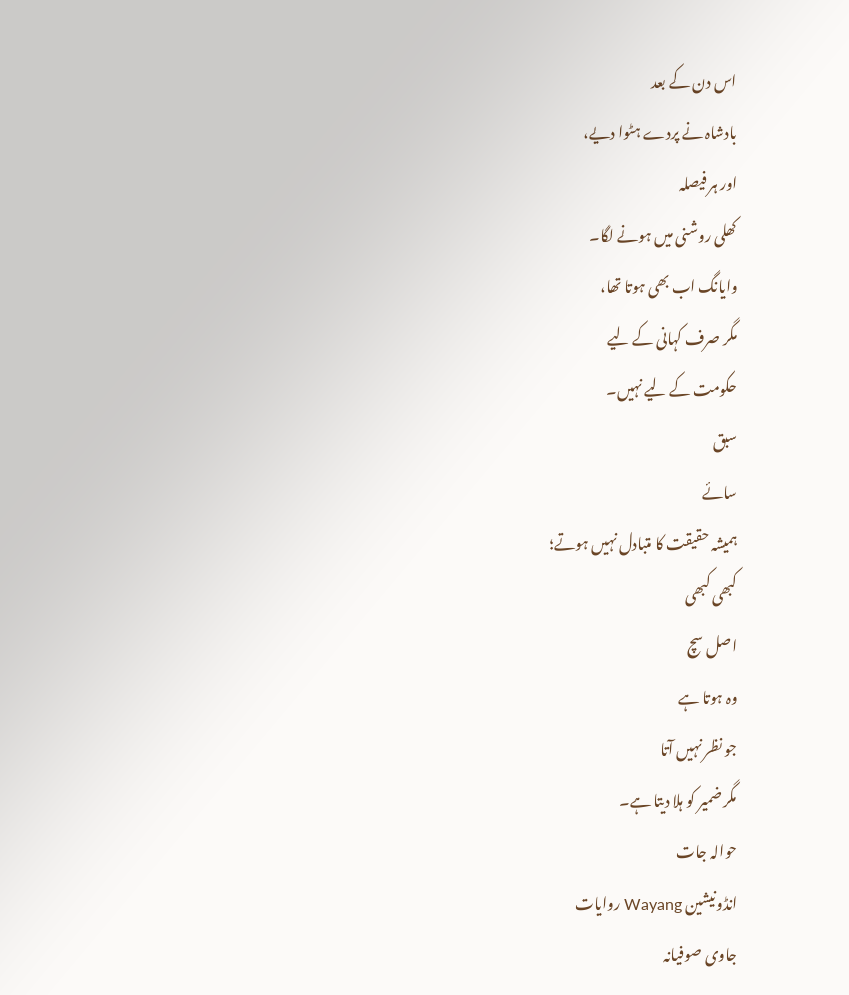اس دن کے بعد
بادشاہ نے پردے ہٹوا دیے،
اور ہر فیصلہ
کھلی روشنی میں ہونے لگا۔
وایانگ اب بھی ہوتا تھا،
مگر صرف کہانی کے لیے
حکومت کے لیے نہیں۔
سبق
سائے
ہمیشہ حقیقت کا متبادل نہیں ہوتے؛
کبھی کبھی
اصل سچ
وہ ہوتا ہے
جو نظر نہیں آتا
مگر ضمیر کو ہلا دیتا ہے۔
حوالہ جات
انڈونیشین Wayang روایات
جاوی صوفیانہ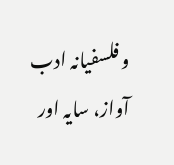و فلسفیانہ ادب
آواز، سایہ اور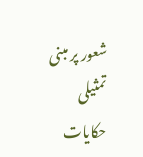شعور پر مبنی تمثیلی حکایات